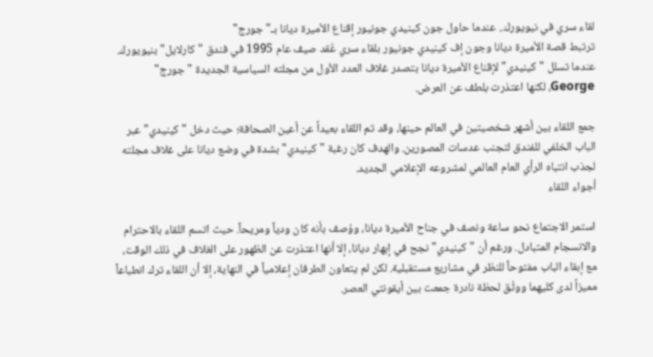لقاء سري في نيويورك.. عندما حاول جون كينيدي جونيور إقناع الأميرة ديانا بـ"جورج"
ترتبط قصة الأميرة ديانا وجون إف كينيدي جونيور بلقاء سري عُقد صيف عام 1995 في فندق "كارلايل" بنيويورك. عندما تسلل "كينيدي" لإقناع الأميرة ديانا بتصدر غلاف العدد الأول من مجلته السياسية الجديدة "جورج" George، لكنها اعتذرت بلطف عن العرض.

جمع اللقاء بين أشهر شخصيتين في العالم حينها، وقد تم اللقاء بعيداً عن أعين الصحافة؛ حيث دخل "كينيدي" عبر الباب الخلفي للفندق لتجنب عدسات المصورين. والهدف كان رغبة "كينيدي" بشدة في وضع ديانا على غلاف مجلته لجذب انتباه الرأي العام العالمي لمشروعه الإعلامي الجديد.
أجواء اللقاء

استمر الاجتماع نحو ساعة ونصف في جناح الأميرة ديانا، ووُصف بأنه كان ودياً ومريحاً. حيث اتسم اللقاء بالاحترام والانسجام المتبادل. ورغم أن "كينيدي" نجح في إبهار ديانا، إلا أنها اعتذرت عن الظهور على الغلاف في ذلك الوقت، مع إبقاء الباب مفتوحاً للنظر في مشاريع مستقبلية. لكن لم يتعاون الطرفان إعلامياً في النهاية، إلا أن اللقاء ترك انطباعاً مميزاً لدى كليهما ووثّق لحظة نادرة جمعت بين أيقونتي العصر.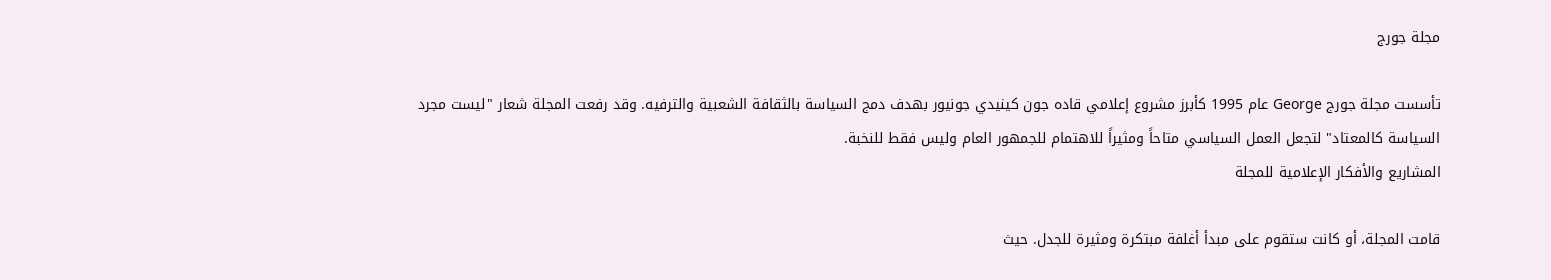مجلة جورج

تأسست مجلة جورج George عام 1995 كأبرز مشروع إعلامي قاده جون كينيدي جونيور بهدف دمج السياسة بالثقافة الشعبية والترفيه. وقد رفعت المجلة شعار "ليست مجرد السياسة كالمعتاد" لتجعل العمل السياسي متاحاً ومثيراً للاهتمام للجمهور العام وليس فقط للنخبة.
المشاريع والأفكار الإعلامية للمجلة

قامت المجلة، أو كانت ستقوم على مبدأ أغلفة مبتكرة ومثيرة للجدل. حيث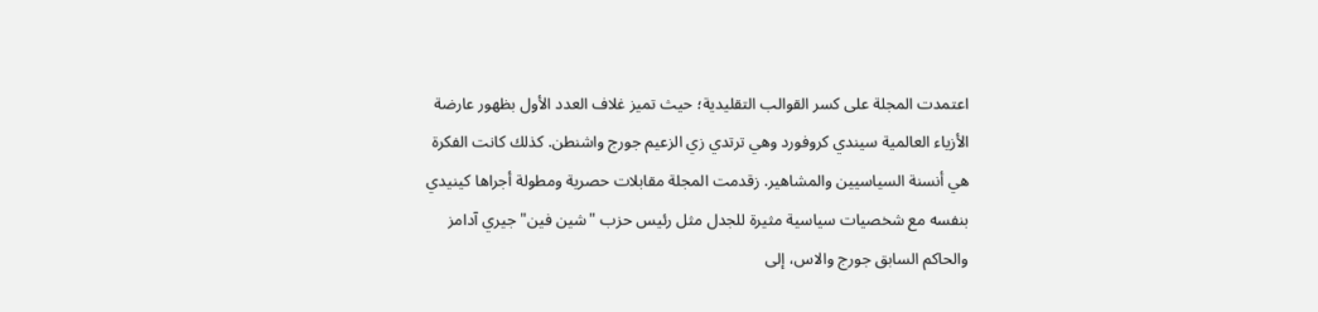اعتمدت المجلة على كسر القوالب التقليدية؛ حيث تميز غلاف العدد الأول بظهور عارضة الأزياء العالمية سيندي كروفورد وهي ترتدي زي الزعيم جورج واشنطن. كذلك كانت الفكرة هي أنسنة السياسيين والمشاهير. زقدمت المجلة مقابلات حصرية ومطولة أجراها كينيدي بنفسه مع شخصيات سياسية مثيرة للجدل مثل رئيس حزب "شين فين" جيري آدامز والحاكم السابق جورج والاس، إلى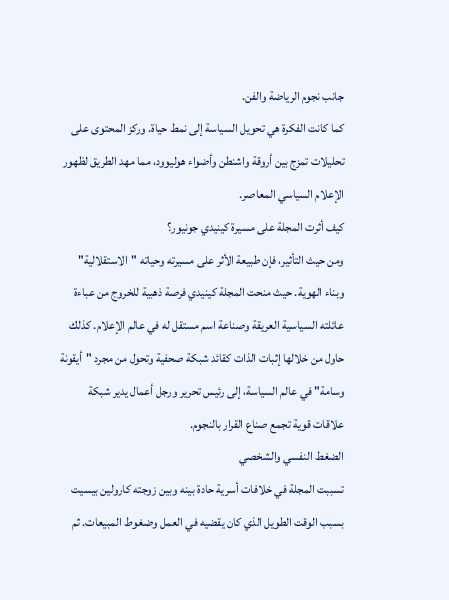جانب نجوم الرياضة والفن.
كما كانت الفكرة هي تحويل السياسة إلى نمط حياة. وركز المحتوى على تحليلات تمزج بين أروقة واشنطن وأضواء هوليوود، مما مهد الطريق لظهور الإعلام السياسي المعاصر.
كيف أثرت المجلة على مسيرة كينيدي جونيور؟
ومن حيث التأثير، فإن طبيعة الأثر على مسيرته وحياته "الاستقلالية" وبناء الهوية. حيث منحت المجلة كينيدي فرصة ذهبية للخروج من عباءة عائلته السياسية العريقة وصناعة اسم مستقل له في عالم الإعلام. كذلك حاول من خلالها إثبات الذات كقائد شبكة صحفية وتحول من مجرد "أيقونة وسامة" في عالم السياسة، إلى رئيس تحرير ورجل أعمال يدير شبكة علاقات قوية تجمع صناع القرار بالنجوم.
الضغط النفسي والشخصي
تسببت المجلة في خلافات أسرية حادة بينه وبين زوجته كارولين بيسيت بسبب الوقت الطويل الذي كان يقضيه في العمل وضغوط المبيعات. ثم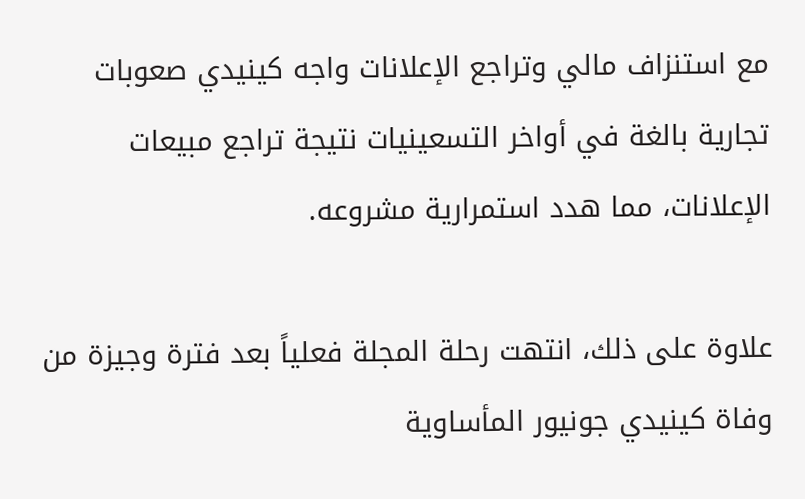مع استنزاف مالي وتراجع الإعلانات واجه كينيدي صعوبات تجارية بالغة في أواخر التسعينيات نتيجة تراجع مبيعات الإعلانات، مما هدد استمرارية مشروعه.

علاوة على ذلك، انتهت رحلة المجلة فعلياً بعد فترة وجيزة من وفاة كينيدي جونيور المأساوية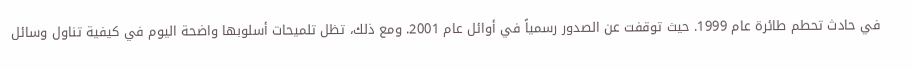في حادث تحطم طائرة عام 1999. حيث توقفت عن الصدور رسمياً في أوائل عام 2001. ومع ذلك، تظل تلميحات أسلوبها واضحة اليوم في كيفية تناول وسائل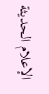الإعلام الحديثة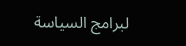لبرامج السياسة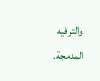والترفيه المدمجة.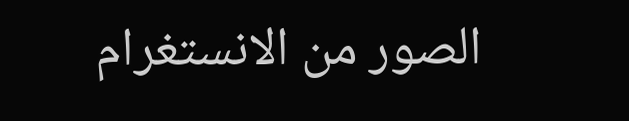الصور من الانستغرام